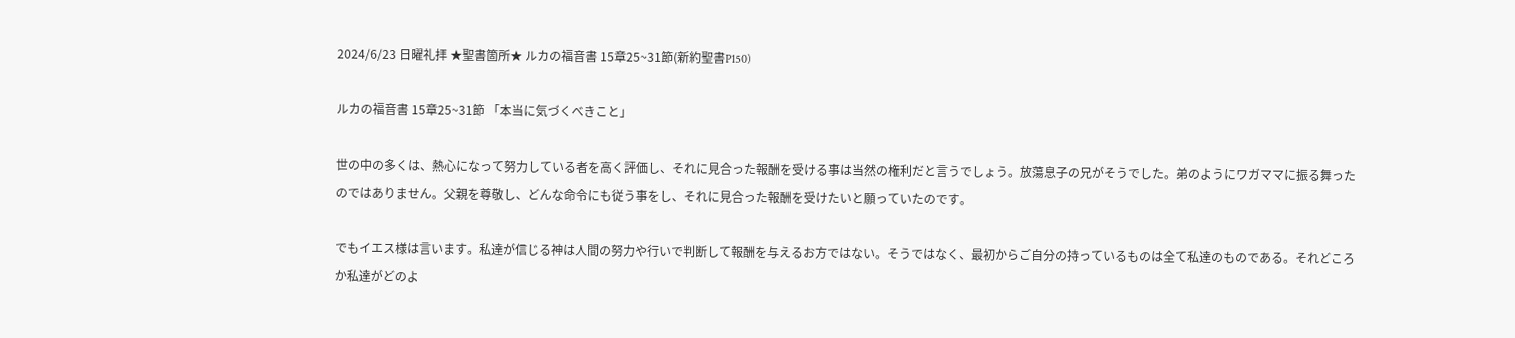2024/6/23 日曜礼拝 ★聖書箇所★ ルカの福音書 15章25~31節(新約聖書P150)

ルカの福音書 15章25~31節 「本当に気づくべきこと」

世の中の多くは、熱心になって努力している者を高く評価し、それに見合った報酬を受ける事は当然の権利だと言うでしょう。放蕩息子の兄がそうでした。弟のようにワガママに振る舞ったのではありません。父親を尊敬し、どんな命令にも従う事をし、それに見合った報酬を受けたいと願っていたのです。

でもイエス様は言います。私達が信じる神は人間の努力や行いで判断して報酬を与えるお方ではない。そうではなく、最初からご自分の持っているものは全て私達のものである。それどころか私達がどのよ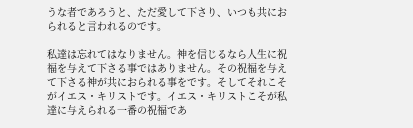うな者であろうと、ただ愛して下さり、いつも共におられると言われるのです。

私達は忘れてはなりません。神を信じるなら人生に祝福を与えて下さる事ではありません。その祝福を与えて下さる神が共におられる事をです。そしてそれこそがイエス・キリストです。イエス・キリストこそが私達に与えられる一番の祝福であ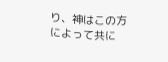り、神はこの方によって共に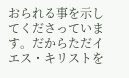おられる事を示してくださっています。だからただイエス・キリストを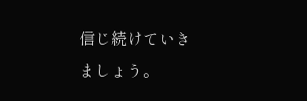信じ続けていきましょう。